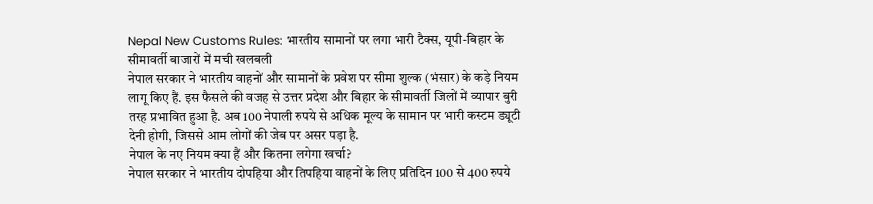Nepal New Customs Rules: भारतीय सामानों पर लगा भारी टैक्स, यूपी-बिहार के सीमावर्ती बाजारों में मची खलबली
नेपाल सरकार ने भारतीय वाहनों और सामानों के प्रवेश पर सीमा शुल्क (भंसार) के कड़े नियम लागू किए हैं. इस फैसले की वजह से उत्तर प्रदेश और बिहार के सीमावर्ती जिलों में व्यापार बुरी तरह प्रभावित हुआ है. अब 100 नेपाली रुपये से अधिक मूल्य के सामान पर भारी कस्टम ड्यूटी देनी होगी, जिससे आम लोगों की जेब पर असर पड़ा है.
नेपाल के नए नियम क्या हैं और कितना लगेगा खर्चा?
नेपाल सरकार ने भारतीय दोपहिया और तिपहिया वाहनों के लिए प्रतिदिन 100 से 400 रुपये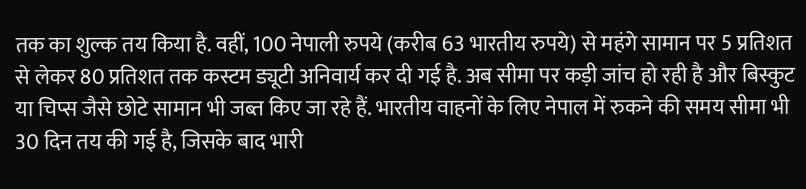तक का शुल्क तय किया है. वहीं, 100 नेपाली रुपये (करीब 63 भारतीय रुपये) से महंगे सामान पर 5 प्रतिशत से लेकर 80 प्रतिशत तक कस्टम ड्यूटी अनिवार्य कर दी गई है. अब सीमा पर कड़ी जांच हो रही है और बिस्कुट या चिप्स जैसे छोटे सामान भी जब्त किए जा रहे हैं. भारतीय वाहनों के लिए नेपाल में रुकने की समय सीमा भी 30 दिन तय की गई है, जिसके बाद भारी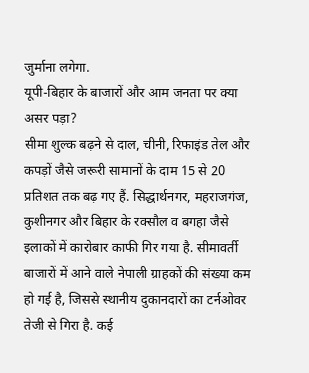जुर्माना लगेगा.
यूपी-बिहार के बाजारों और आम जनता पर क्या असर पड़ा?
सीमा शुल्क बढ़ने से दाल, चीनी, रिफाइंड तेल और कपड़ों जैसे जरूरी सामानों के दाम 15 से 20 प्रतिशत तक बढ़ गए हैं. सिद्धार्थनगर, महराजगंज, कुशीनगर और बिहार के रक्सौल व बगहा जैसे इलाकों में कारोबार काफी गिर गया है. सीमावर्ती बाजारों में आने वाले नेपाली ग्राहकों की संख्या कम हो गई है, जिससे स्थानीय दुकानदारों का टर्नओवर तेजी से गिरा है. कई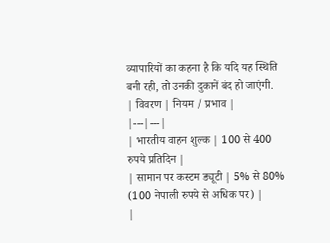व्यापारियों का कहना है कि यदि यह स्थिति बनी रही, तो उनकी दुकानें बंद हो जाएंगी.
| विवरण | नियम / प्रभाव |
|---|---|
| भारतीय वाहन शुल्क | 100 से 400 रुपये प्रतिदिन |
| सामान पर कस्टम ड्यूटी | 5% से 80% (100 नेपाली रुपये से अधिक पर) |
|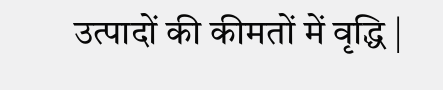उत्पादों की कीमतों में वृद्धि |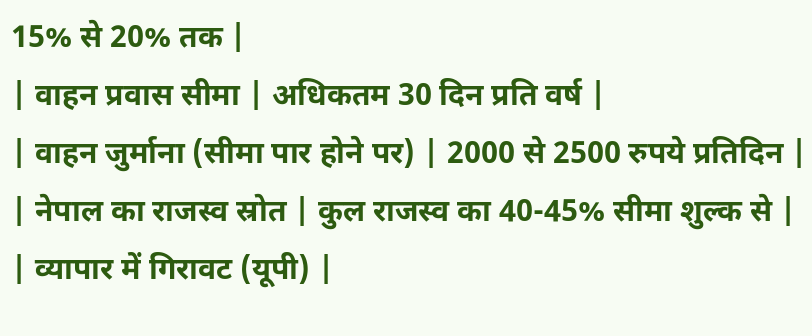15% से 20% तक |
| वाहन प्रवास सीमा | अधिकतम 30 दिन प्रति वर्ष |
| वाहन जुर्माना (सीमा पार होने पर) | 2000 से 2500 रुपये प्रतिदिन |
| नेपाल का राजस्व स्रोत | कुल राजस्व का 40-45% सीमा शुल्क से |
| व्यापार में गिरावट (यूपी) |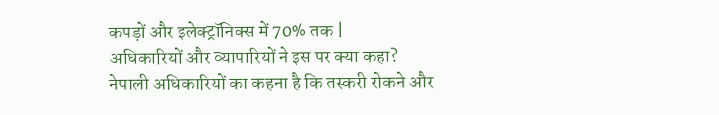कपड़ों और इलेक्ट्रॉनिक्स में 70% तक |
अधिकारियों और व्यापारियों ने इस पर क्या कहा?
नेपाली अधिकारियों का कहना है कि तस्करी रोकने और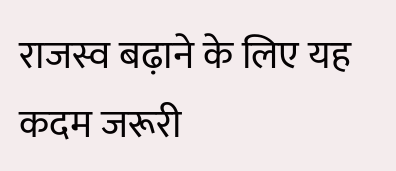राजस्व बढ़ाने के लिए यह कदम जरूरी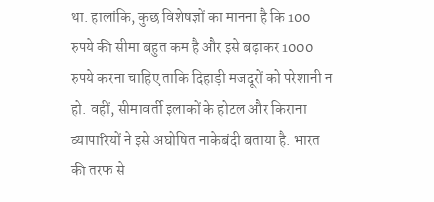था. हालांकि, कुछ विशेषज्ञों का मानना है कि 100 रुपये की सीमा बहुत कम है और इसे बढ़ाकर 1000 रुपये करना चाहिए ताकि दिहाड़ी मजदूरों को परेशानी न हो. वहीं, सीमावर्ती इलाकों के होटल और किराना व्यापारियों ने इसे अघोषित नाकेबंदी बताया है. भारत की तरफ से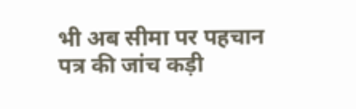भी अब सीमा पर पहचान पत्र की जांच कड़ी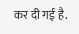कर दी गई है.